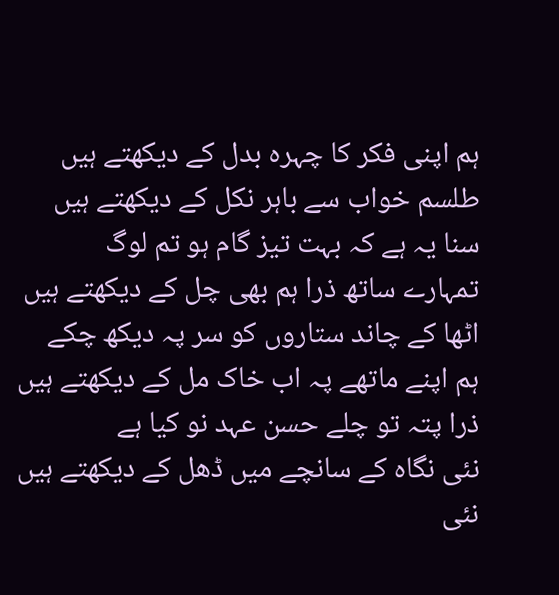ہم اپنی فکر کا چہرہ بدل کے دیکھتے ہیں
طلسم خواب سے باہر نکل کے دیکھتے ہیں
سنا یہ ہے کہ بہت تیز گام ہو تم لوگ
تمہارے ساتھ ذرا ہم بھی چل کے دیکھتے ہیں
اٹھا کے چاند ستاروں کو سر پہ دیکھ چکے
ہم اپنے ماتھے پہ اب خاک مل کے دیکھتے ہیں
ذرا پتہ تو چلے حسن عہد نو کیا ہے
نئی نگاہ کے سانچے میں ڈھل کے دیکھتے ہیں
نئی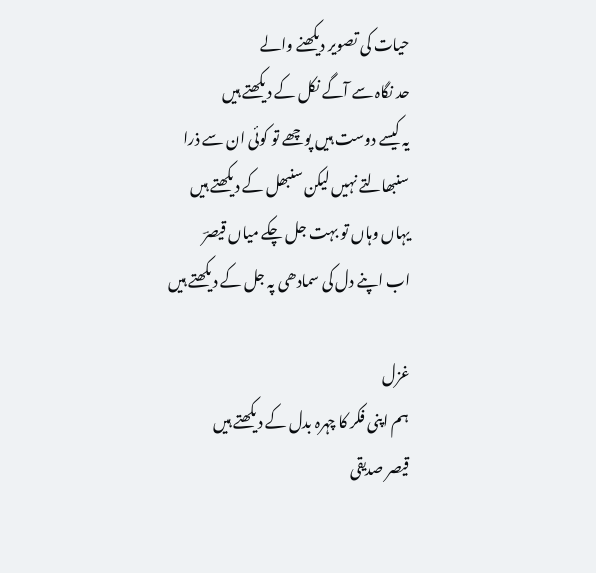حیات کی تصویر دیکھنے والے
حد نگاہ سے آگے نکل کے دیکھتے ہیں
یہ کیسے دوست ہیں پوچھے تو کوئی ان سے ذرا
سنبھالتے نہیں لیکن سنبھل کے دیکھتے ہیں
یہاں وہاں تو بہت جل چکے میاں قیصرؔ
اب اپنے دل کی سمادھی پہ جل کے دیکھتے ہیں

غزل
ہم اپنی فکر کا چہرہ بدل کے دیکھتے ہیں
قیصر صدیقی